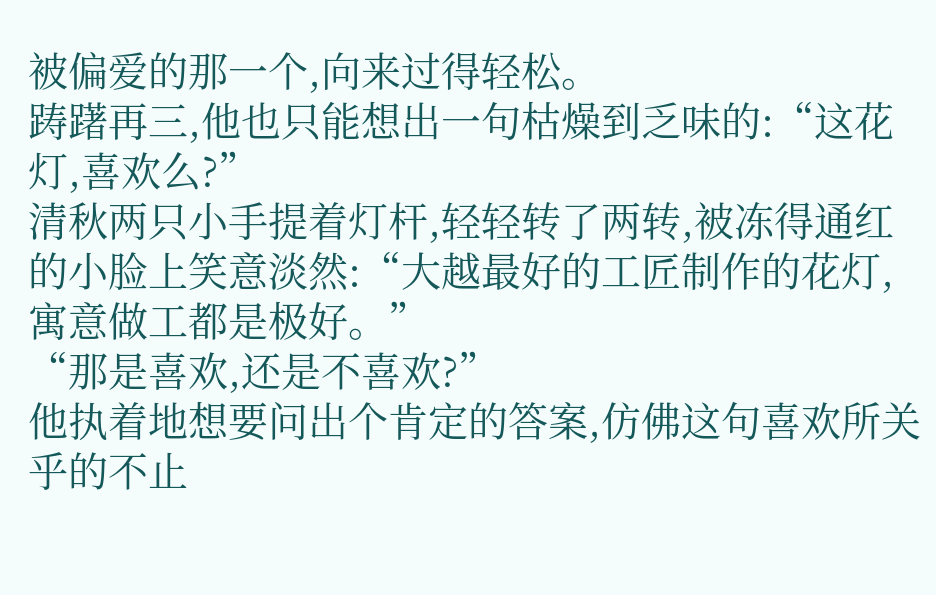被偏爱的那一个,向来过得轻松。
踌躇再三,他也只能想出一句枯燥到乏味的:“这花灯,喜欢么?”
清秋两只小手提着灯杆,轻轻转了两转,被冻得通红的小脸上笑意淡然:“大越最好的工匠制作的花灯,寓意做工都是极好。”
“那是喜欢,还是不喜欢?”
他执着地想要问出个肯定的答案,仿佛这句喜欢所关乎的不止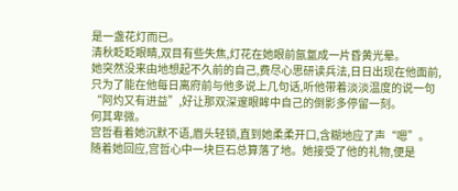是一盏花灯而已。
清秋眨眨眼睛,双目有些失焦,灯花在她眼前氤氲成一片昏黄光晕。
她突然没来由地想起不久前的自己,费尽心思研读兵法,日日出现在他面前,只为了能在他每日离府前与他多说上几句话,听他带着淡淡温度的说一句“阿灼又有进益”,好让那双深邃眼眸中自己的倒影多停留一刻。
何其卑微。
宫哲看着她沉默不语,眉头轻锁,直到她柔柔开口,含糊地应了声“嗯”。
随着她回应,宫哲心中一块巨石总算落了地。她接受了他的礼物,便是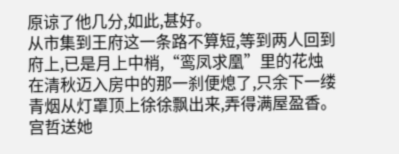原谅了他几分,如此,甚好。
从市集到王府这一条路不算短,等到两人回到府上,已是月上中梢,“鸾凤求凰”里的花烛在清秋迈入房中的那一刹便熄了,只余下一缕青烟从灯罩顶上徐徐飘出来,弄得满屋盈香。
宫哲送她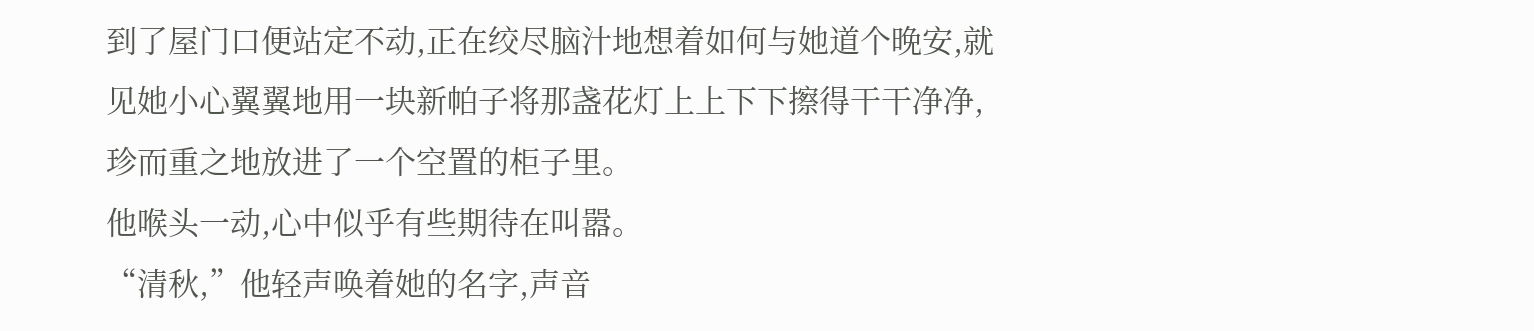到了屋门口便站定不动,正在绞尽脑汁地想着如何与她道个晚安,就见她小心翼翼地用一块新帕子将那盏花灯上上下下擦得干干净净,珍而重之地放进了一个空置的柜子里。
他喉头一动,心中似乎有些期待在叫嚣。
“清秋,”他轻声唤着她的名字,声音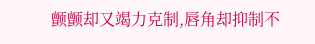颤颤却又竭力克制,唇角却抑制不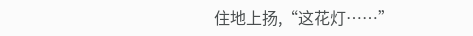住地上扬,“这花灯……”